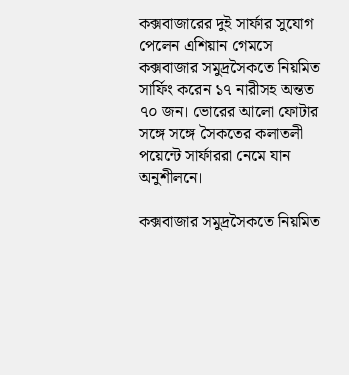কক্সবাজারের দুই সার্ফার সুযোগ পেলেন এশিয়ান গেমসে
কক্সবাজার সমুদ্রসৈকতে নিয়মিত সার্ফিং করেন ১৭ নারীসহ অন্তত ৭০ জন। ভোরের আলো ফোটার সঙ্গে সঙ্গে সৈকতের কলাতলী পয়েন্টে সার্ফাররা নেমে যান অনুশীলনে।

কক্সবাজার সমুদ্রসৈকতে নিয়মিত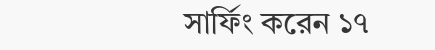সার্ফিং করেন ১৭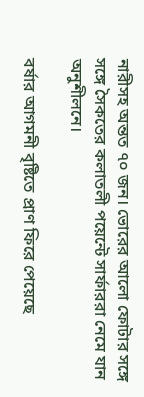নারীসহ অন্তত ৭০ জন। ভোরের আলো ফোটার সঙ্গে সঙ্গে সৈকতের কলাতলী পয়েন্টে সার্ফাররা নেমে যান অনুশীলনে।

বর্ষার আগমনী বৃষ্টিতে প্রাণ ফিরে পেয়েছে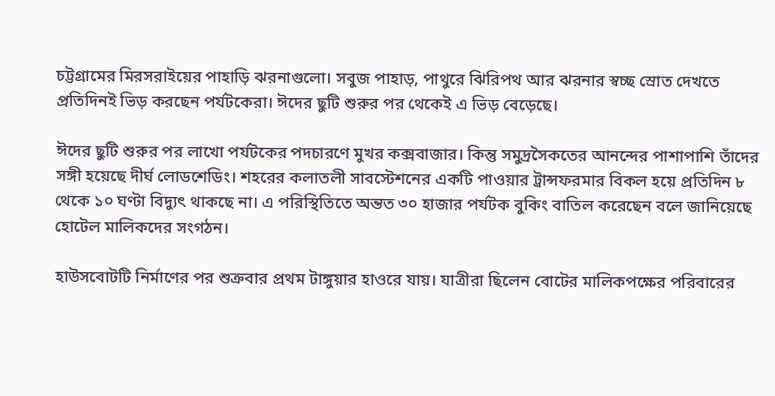চট্টগ্রামের মিরসরাইয়ের পাহাড়ি ঝরনাগুলো। সবুজ পাহাড়, পাথুরে ঝিরিপথ আর ঝরনার স্বচ্ছ স্রোত দেখতে প্রতিদিনই ভিড় করছেন পর্যটকেরা। ঈদের ছুটি শুরুর পর থেকেই এ ভিড় বেড়েছে।

ঈদের ছুটি শুরুর পর লাখো পর্যটকের পদচারণে মুখর কক্সবাজার। কিন্তু সমুদ্রসৈকতের আনন্দের পাশাপাশি তাঁদের সঙ্গী হয়েছে দীর্ঘ লোডশেডিং। শহরের কলাতলী সাবস্টেশনের একটি পাওয়ার ট্রান্সফরমার বিকল হয়ে প্রতিদিন ৮ থেকে ১০ ঘণ্টা বিদ্যুৎ থাকছে না। এ পরিস্থিতিতে অন্তত ৩০ হাজার পর্যটক বুকিং বাতিল করেছেন বলে জানিয়েছে হোটেল মালিকদের সংগঠন।

হাউসবোটটি নির্মাণের পর শুক্রবার প্রথম টাঙ্গুয়ার হাওরে যায়। যাত্রীরা ছিলেন বোটের মালিকপক্ষের পরিবারের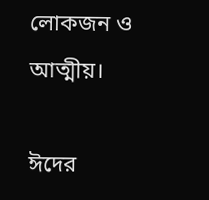লোকজন ও আত্মীয়।

ঈদের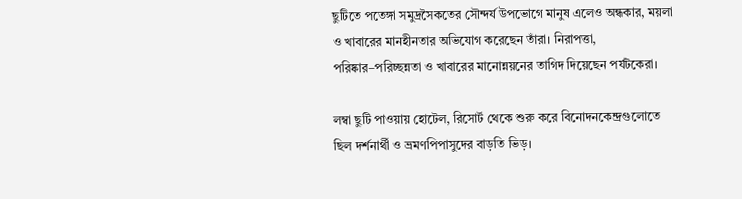ছুটিতে পতেঙ্গা সমুদ্রসৈকতের সৌন্দর্য উপভোগে মানুষ এলেও অন্ধকার, ময়লা ও খাবারের মানহীনতার অভিযোগ করেছেন তাঁরা। নিরাপত্তা, পরিষ্কার–পরিচ্ছন্নতা ও খাবারের মানোন্নয়নের তাগিদ দিয়েছেন পর্যটকেরা।

লম্বা ছুটি পাওয়ায় হোটেল, রিসোর্ট থেকে শুরু করে বিনোদনকেন্দ্রগুলোতে ছিল দর্শনার্থী ও ভ্রমণপিপাসুদের বাড়তি ভিড়।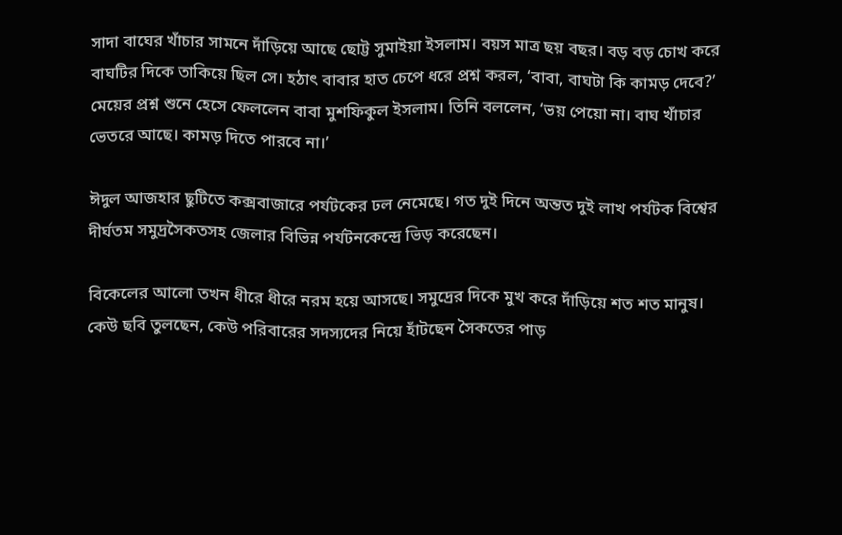সাদা বাঘের খাঁচার সামনে দাঁড়িয়ে আছে ছোট্ট সুমাইয়া ইসলাম। বয়স মাত্র ছয় বছর। বড় বড় চোখ করে বাঘটির দিকে তাকিয়ে ছিল সে। হঠাৎ বাবার হাত চেপে ধরে প্রশ্ন করল, ‘বাবা, বাঘটা কি কামড় দেবে?’ মেয়ের প্রশ্ন শুনে হেসে ফেললেন বাবা মুশফিকুল ইসলাম। তিনি বললেন, ‘ভয় পেয়ো না। বাঘ খাঁচার ভেতরে আছে। কামড় দিতে পারবে না।’

ঈদুল আজহার ছুটিতে কক্সবাজারে পর্যটকের ঢল নেমেছে। গত দুই দিনে অন্তত দুই লাখ পর্যটক বিশ্বের দীর্ঘতম সমুদ্রসৈকতসহ জেলার বিভিন্ন পর্যটনকেন্দ্রে ভিড় করেছেন।

বিকেলের আলো তখন ধীরে ধীরে নরম হয়ে আসছে। সমুদ্রের দিকে মুখ করে দাঁড়িয়ে শত শত মানুষ। কেউ ছবি তুলছেন, কেউ পরিবারের সদস্যদের নিয়ে হাঁটছেন সৈকতের পাড়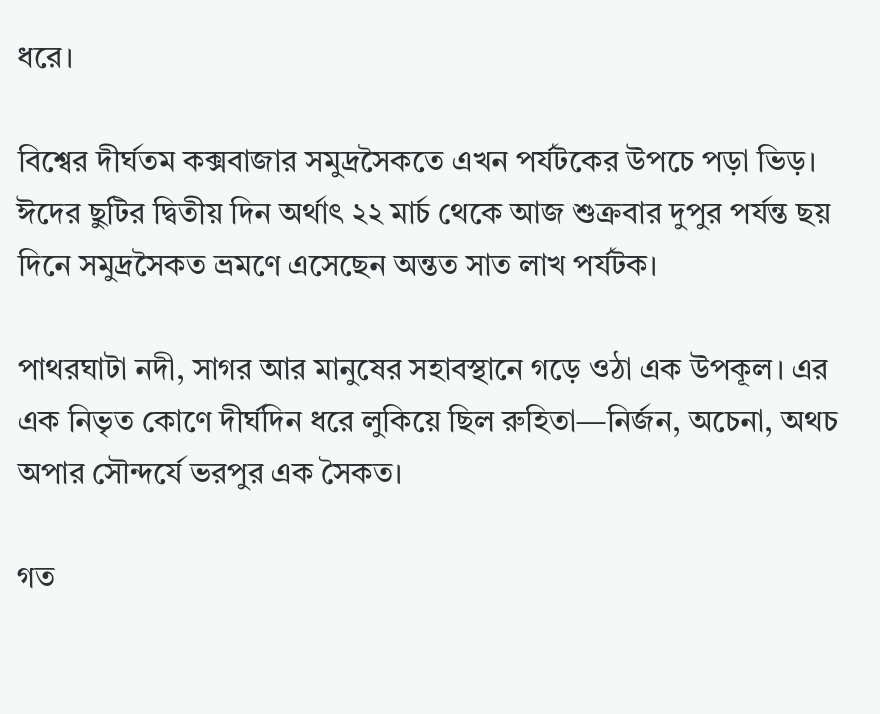ধরে।

বিশ্বের দীর্ঘতম কক্সবাজার সমুদ্রসৈকতে এখন পর্যটকের উপচে পড়া ভিড়। ঈদের ছুটির দ্বিতীয় দিন অর্থাৎ ২২ মার্চ থেকে আজ শুক্রবার দুপুর পর্যন্ত ছয় দিনে সমুদ্রসৈকত ভ্রমণে এসেছেন অন্তত সাত লাখ পর্যটক।

পাথরঘাটা নদী, সাগর আর মানুষের সহাবস্থানে গড়ে ওঠা এক উপকূল। এর এক নিভৃত কোণে দীর্ঘদিন ধরে লুকিয়ে ছিল রুহিতা—নির্জন, অচেনা, অথচ অপার সৌন্দর্যে ভরপুর এক সৈকত।

গত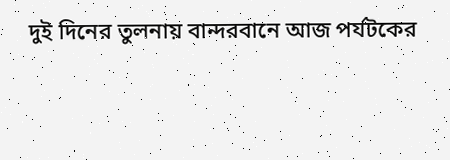দুই দিনের তুলনায় বান্দরবানে আজ পর্যটকের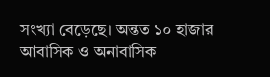সংখ্যা বেড়েছে। অন্তত ১০ হাজার আবাসিক ও অনাবাসিক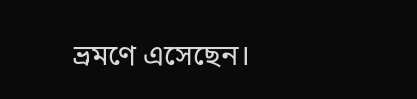ভ্রমণে এসেছেন।